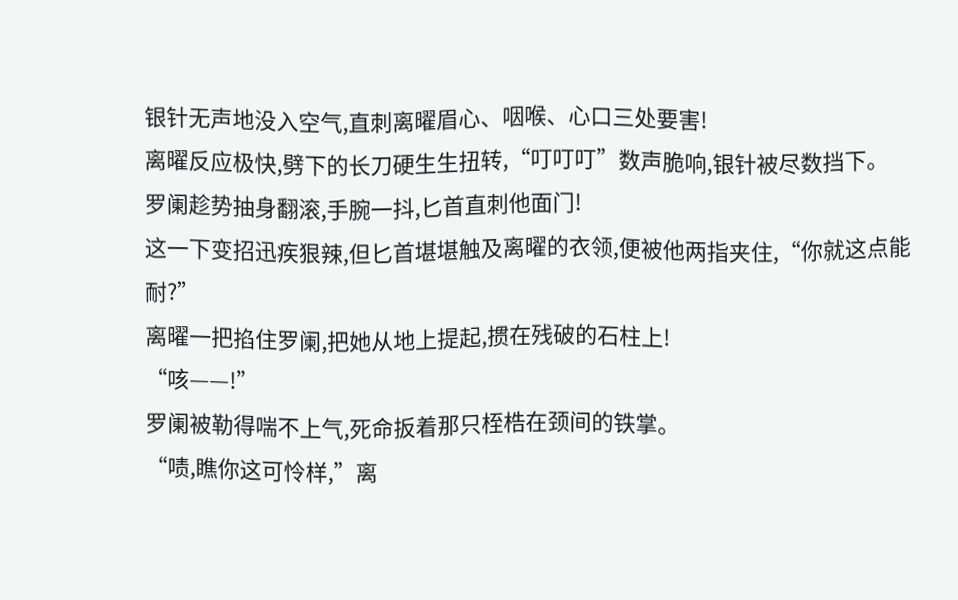银针无声地没入空气,直刺离曜眉心、咽喉、心口三处要害!
离曜反应极快,劈下的长刀硬生生扭转,“叮叮叮”数声脆响,银针被尽数挡下。
罗阑趁势抽身翻滚,手腕一抖,匕首直刺他面门!
这一下变招迅疾狠辣,但匕首堪堪触及离曜的衣领,便被他两指夹住,“你就这点能耐?”
离曜一把掐住罗阑,把她从地上提起,掼在残破的石柱上!
“咳——!”
罗阑被勒得喘不上气,死命扳着那只桎梏在颈间的铁掌。
“啧,瞧你这可怜样,”离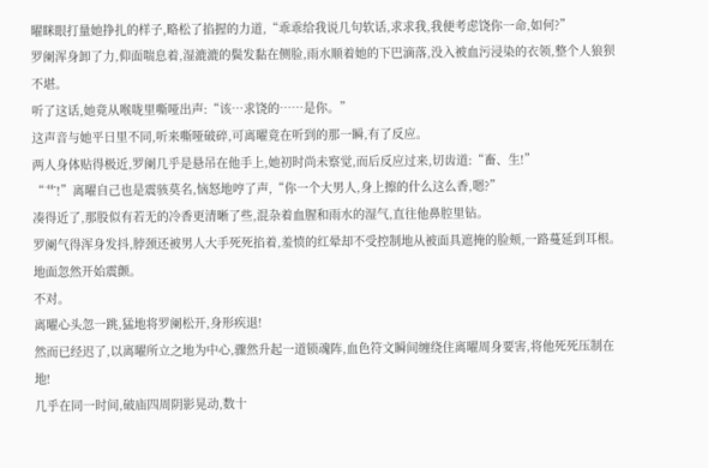曜眯眼打量她挣扎的样子,略松了掐握的力道,“乖乖给我说几句软话,求求我,我便考虑饶你一命,如何?”
罗阑浑身卸了力,仰面喘息着,湿漉漉的鬓发黏在侧脸,雨水顺着她的下巴滴落,没入被血污浸染的衣领,整个人狼狈不堪。
听了这话,她竟从喉咙里嘶哑出声:“该…求饶的……是你。”
这声音与她平日里不同,听来嘶哑破碎,可离曜竟在听到的那一瞬,有了反应。
两人身体贴得极近,罗阑几乎是悬吊在他手上,她初时尚未察觉,而后反应过来,切齿道:“畜、生!”
“艹!”离曜自己也是震骇莫名,恼怒地哼了声,“你一个大男人,身上擦的什么这么香,嗯?”
凑得近了,那股似有若无的冷香更清晰了些,混杂着血腥和雨水的湿气,直往他鼻腔里钻。
罗阑气得浑身发抖,脖颈还被男人大手死死掐着,羞愤的红晕却不受控制地从被面具遮掩的脸颊,一路蔓延到耳根。
地面忽然开始震颤。
不对。
离曜心头忽一跳,猛地将罗阑松开,身形疾退!
然而已经迟了,以离曜所立之地为中心,骤然升起一道锁魂阵,血色符文瞬间缠绕住离曜周身要害,将他死死压制在地!
几乎在同一时间,破庙四周阴影晃动,数十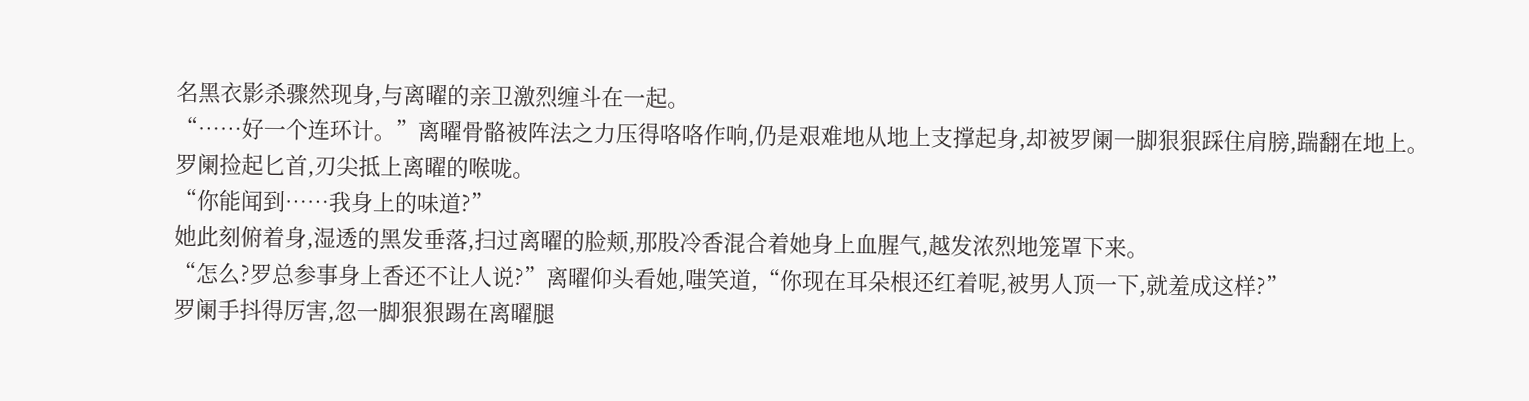名黑衣影杀骤然现身,与离曜的亲卫激烈缠斗在一起。
“……好一个连环计。”离曜骨骼被阵法之力压得咯咯作响,仍是艰难地从地上支撑起身,却被罗阑一脚狠狠踩住肩膀,踹翻在地上。
罗阑捡起匕首,刃尖抵上离曜的喉咙。
“你能闻到……我身上的味道?”
她此刻俯着身,湿透的黑发垂落,扫过离曜的脸颊,那股冷香混合着她身上血腥气,越发浓烈地笼罩下来。
“怎么?罗总参事身上香还不让人说?”离曜仰头看她,嗤笑道,“你现在耳朵根还红着呢,被男人顶一下,就羞成这样?”
罗阑手抖得厉害,忽一脚狠狠踢在离曜腿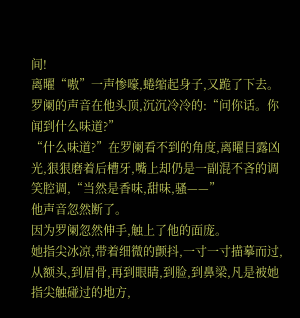间!
离曜“嗷”一声惨嚎,蜷缩起身子,又跪了下去。
罗阑的声音在他头顶,沉沉冷冷的:“问你话。你闻到什么味道?”
“什么味道?”在罗阑看不到的角度,离曜目露凶光,狠狠磨着后槽牙,嘴上却仍是一副混不吝的调笑腔调,“当然是香味,甜味,骚——”
他声音忽然断了。
因为罗阑忽然伸手,触上了他的面庞。
她指尖冰凉,带着细微的颤抖,一寸一寸描摹而过,从额头,到眉骨,再到眼睛,到脸,到鼻梁,凡是被她指尖触碰过的地方,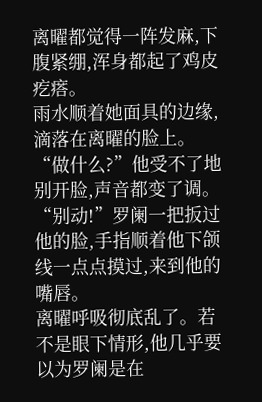离曜都觉得一阵发麻,下腹紧绷,浑身都起了鸡皮疙瘩。
雨水顺着她面具的边缘,滴落在离曜的脸上。
“做什么?”他受不了地别开脸,声音都变了调。
“别动!”罗阑一把扳过他的脸,手指顺着他下颌线一点点摸过,来到他的嘴唇。
离曜呼吸彻底乱了。若不是眼下情形,他几乎要以为罗阑是在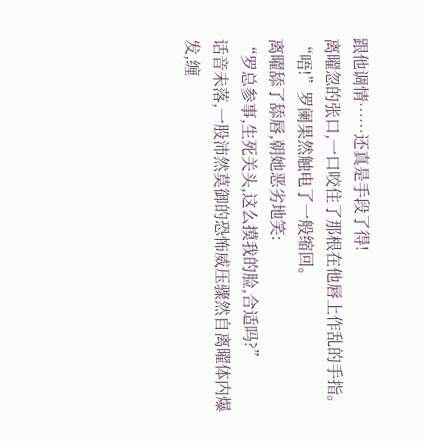跟他调情……还真是手段了得!
离曜忽的张口,一口咬住了那根在他唇上作乱的手指。
“唔!”罗阑果然触电了一般缩回。
离曜舔了舔唇,朝她恶劣地笑:
“罗总参事,生死关头,这么摸我的脸,合适吗?”
话音未落,一股沛然莫御的恐怖威压骤然自离曜体内爆发,缠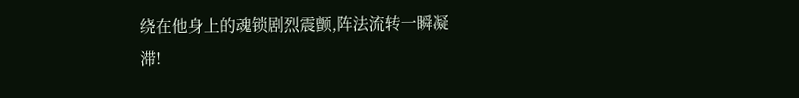绕在他身上的魂锁剧烈震颤,阵法流转一瞬凝滞!